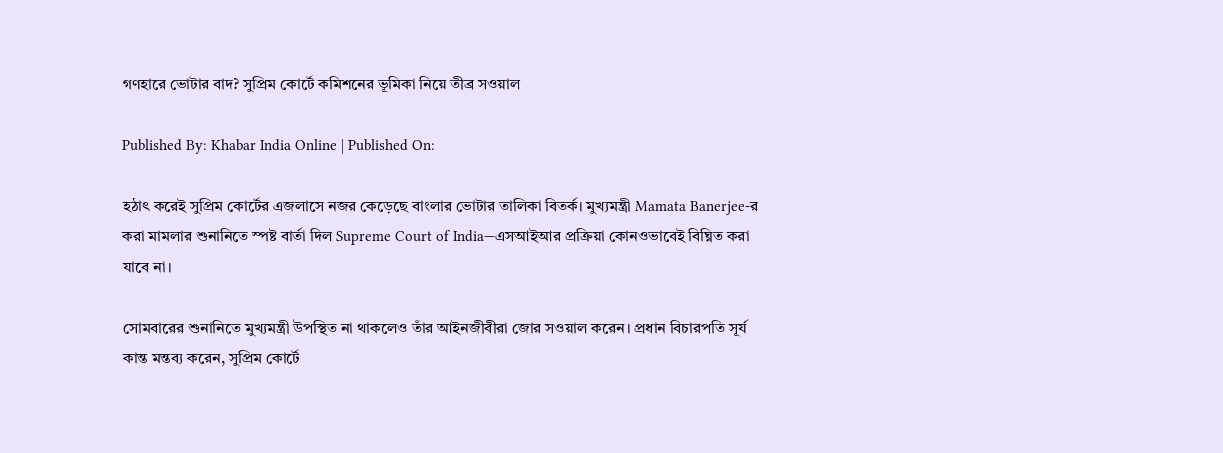গণহারে ভোটার বাদ? সুপ্রিম কোর্টে কমিশনের ভূমিকা নিয়ে তীব্র সওয়াল

Published By: Khabar India Online | Published On:

হঠাৎ করেই সুপ্রিম কোর্টের এজলাসে নজর কেড়েছে বাংলার ভোটার তালিকা বিতর্ক। মুখ্যমন্ত্রী Mamata Banerjee-র করা মামলার শুনানিতে স্পষ্ট বার্তা দিল Supreme Court of India—এসআইআর প্রক্রিয়া কোনওভাবেই বিঘ্নিত করা যাবে না।

সোমবারের শুনানিতে মুখ্যমন্ত্রী উপস্থিত না থাকলেও তাঁর আইনজীবীরা জোর সওয়াল করেন। প্রধান বিচারপতি সূর্য কান্ত মন্তব্য করেন, সুপ্রিম কোর্টে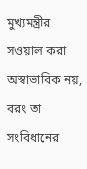মুখ্যমন্ত্রীর সওয়াল করা অস্বাভাবিক নয়, বরং তা সংবিধানের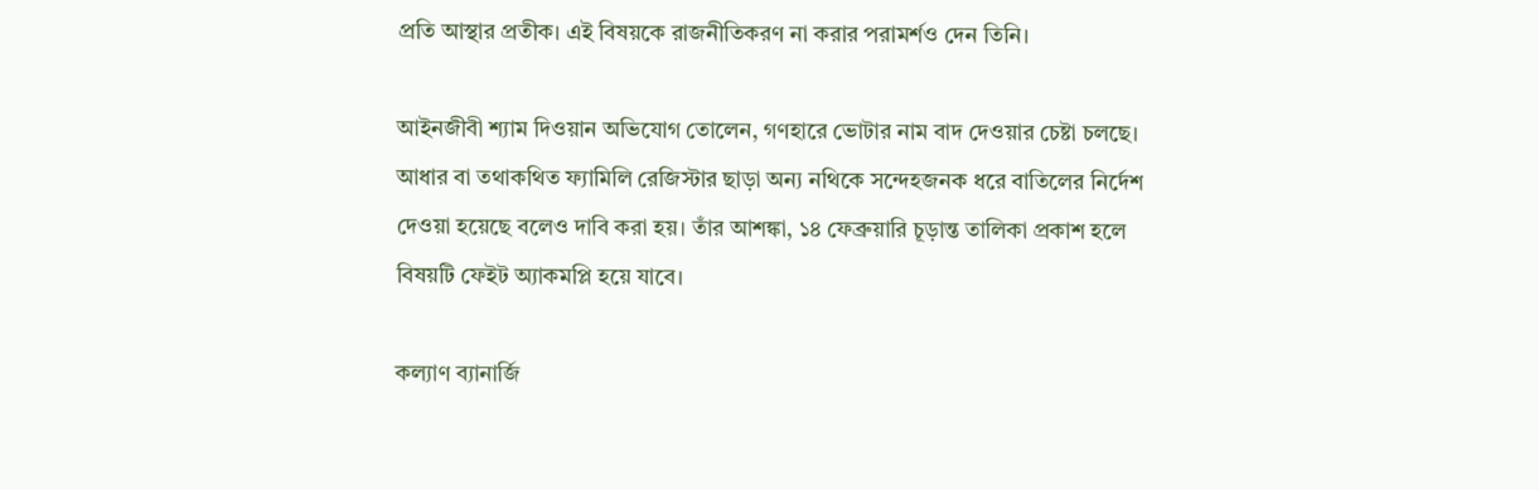প্রতি আস্থার প্রতীক। এই বিষয়কে রাজনীতিকরণ না করার পরামর্শও দেন তিনি।

আইনজীবী শ্যাম দিওয়ান অভিযোগ তোলেন, গণহারে ভোটার নাম বাদ দেওয়ার চেষ্টা চলছে। আধার বা তথাকথিত ফ্যামিলি রেজিস্টার ছাড়া অন্য নথিকে সন্দেহজনক ধরে বাতিলের নির্দেশ দেওয়া হয়েছে বলেও দাবি করা হয়। তাঁর আশঙ্কা, ১৪ ফেব্রুয়ারি চূড়ান্ত তালিকা প্রকাশ হলে বিষয়টি ফেইট অ্যাকমপ্লি হয়ে যাবে।

কল্যাণ ব্যানার্জি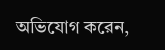অভিযোগ করেন,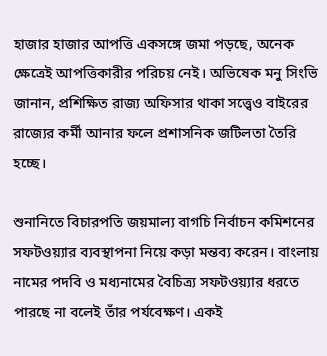হাজার হাজার আপত্তি একসঙ্গে জমা পড়ছে, অনেক ক্ষেত্রেই আপত্তিকারীর পরিচয় নেই। অভিষেক মনু সিংভি জানান, প্রশিক্ষিত রাজ্য অফিসার থাকা সত্ত্বেও বাইরের রাজ্যের কর্মী আনার ফলে প্রশাসনিক জটিলতা তৈরি হচ্ছে।

শুনানিতে বিচারপতি জয়মাল্য বাগচি নির্বাচন কমিশনের সফটওয়্যার ব্যবস্থাপনা নিয়ে কড়া মন্তব্য করেন। বাংলায় নামের পদবি ও মধ্যনামের বৈচিত্র্য সফটওয়্যার ধরতে পারছে না বলেই তাঁর পর্যবেক্ষণ। একই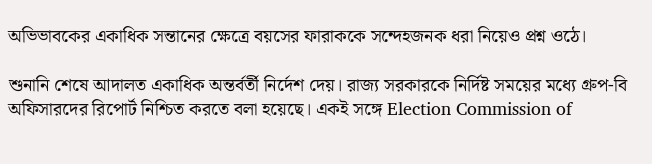অভিভাবকের একাধিক সন্তানের ক্ষেত্রে বয়সের ফারাককে সন্দেহজনক ধরা নিয়েও প্রশ্ন ওঠে।

শুনানি শেষে আদালত একাধিক অন্তর্বর্তী নির্দেশ দেয়। রাজ্য সরকারকে নির্দিষ্ট সময়ের মধ্যে গ্রুপ-বি অফিসারদের রিপোর্ট নিশ্চিত করতে বলা হয়েছে। একই সঙ্গে Election Commission of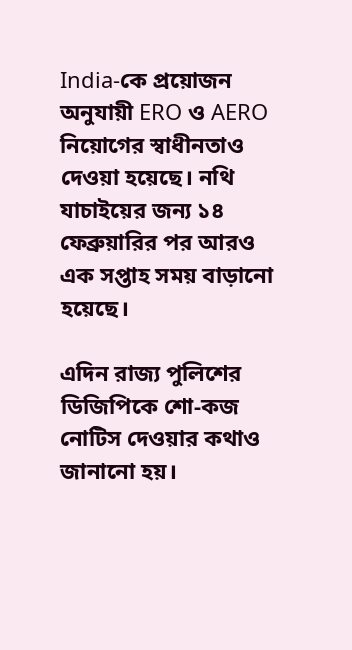India-কে প্রয়োজন অনুযায়ী ERO ও AERO নিয়োগের স্বাধীনতাও দেওয়া হয়েছে। নথি যাচাইয়ের জন্য ১৪ ফেব্রুয়ারির পর আরও এক সপ্তাহ সময় বাড়ানো হয়েছে।

এদিন রাজ্য পুলিশের ডিজিপিকে শো-কজ নোটিস দেওয়ার কথাও জানানো হয়।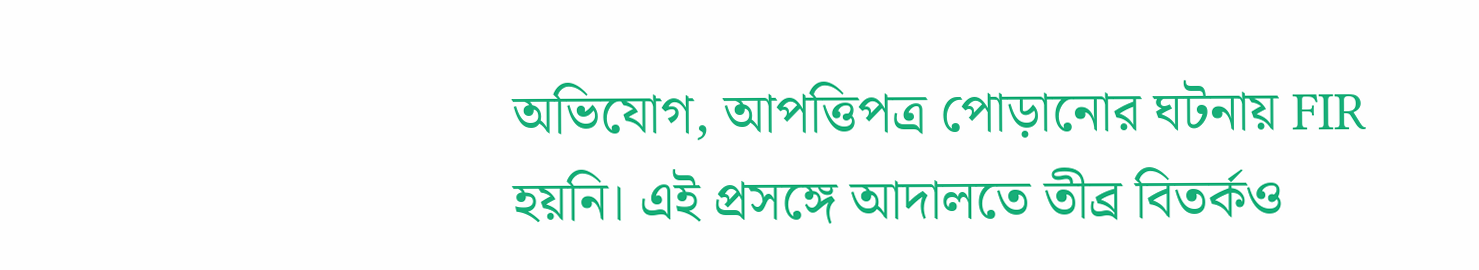অভিযোগ, আপত্তিপত্র পোড়ানোর ঘটনায় FIR হয়নি। এই প্রসঙ্গে আদালতে তীব্র বিতর্কও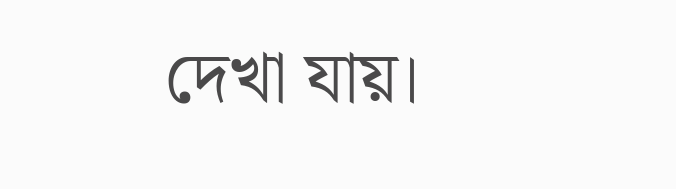দেখা যায়।